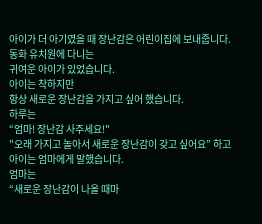아이가 더 아기였을 때 장난감은 어린이집에 보내줍니다.
동화 유치원에 다니는
귀여운 아이가 있었습니다.
아이는 착하지만
항상 새로운 장난감을 가지고 싶어 했습니다.
하루는
“엄마! 장난감 사주세요!"
"오래 가지고 놀아서 새로운 장난감이 갖고 싶어요” 하고 아이는 엄마에게 말했습니다.
엄마는
“새로운 장난감이 나올 때마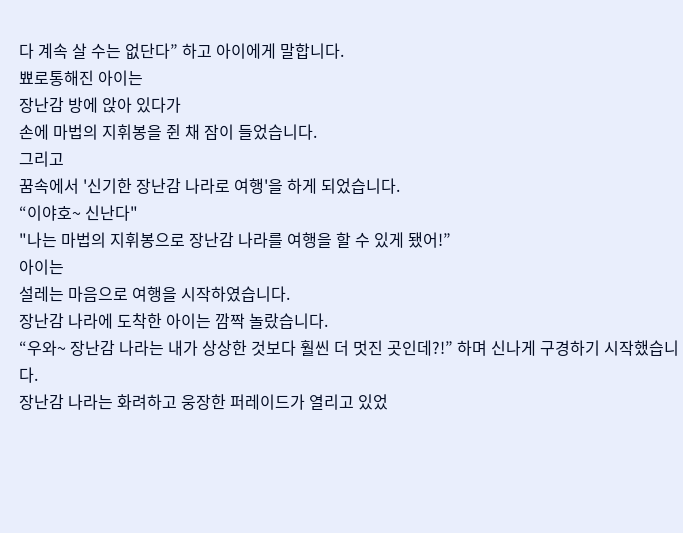다 계속 살 수는 없단다” 하고 아이에게 말합니다.
뾰로통해진 아이는
장난감 방에 앉아 있다가
손에 마법의 지휘봉을 쥔 채 잠이 들었습니다.
그리고
꿈속에서 '신기한 장난감 나라로 여행'을 하게 되었습니다.
“이야호~ 신난다"
"나는 마법의 지휘봉으로 장난감 나라를 여행을 할 수 있게 됐어!”
아이는
설레는 마음으로 여행을 시작하였습니다.
장난감 나라에 도착한 아이는 깜짝 놀랐습니다.
“우와~ 장난감 나라는 내가 상상한 것보다 훨씬 더 멋진 곳인데?!” 하며 신나게 구경하기 시작했습니다.
장난감 나라는 화려하고 웅장한 퍼레이드가 열리고 있었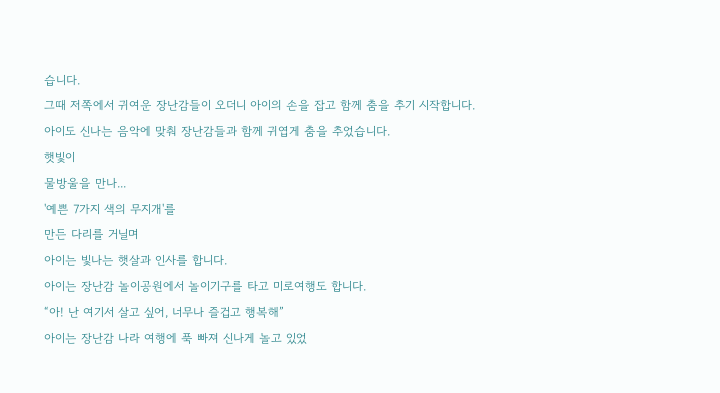습니다.
그때 저쪽에서 귀여운 장난감들이 오더니 아이의 손을 잡고 함께 춤을 추기 시작합니다.
아이도 신나는 음악에 맞춰 장난감들과 함께 귀엽게 춤을 추었습니다.
햇빛이
물방울을 만나...
'예쁜 7가지 색의 무지개'를
만든 다리를 거닐며
아이는 빛나는 햇살과 인사를 합니다.
아이는 장난감 놀이공원에서 놀이기구를 타고 미로여행도 합니다.
“아! 난 여기서 살고 싶어, 너무나 즐겁고 행복해”
아이는 장난감 나라 여행에 푹 빠져 신나게 놀고 있었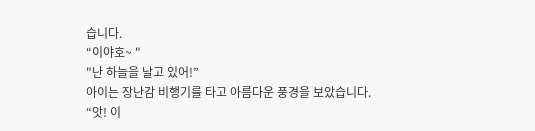습니다.
“이야호~ "
"난 하늘을 날고 있어!”
아이는 장난감 비행기를 타고 아름다운 풍경을 보았습니다.
“앗! 이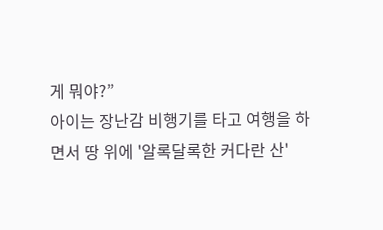게 뭐야?”
아이는 장난감 비행기를 타고 여행을 하면서 땅 위에 '알록달록한 커다란 산'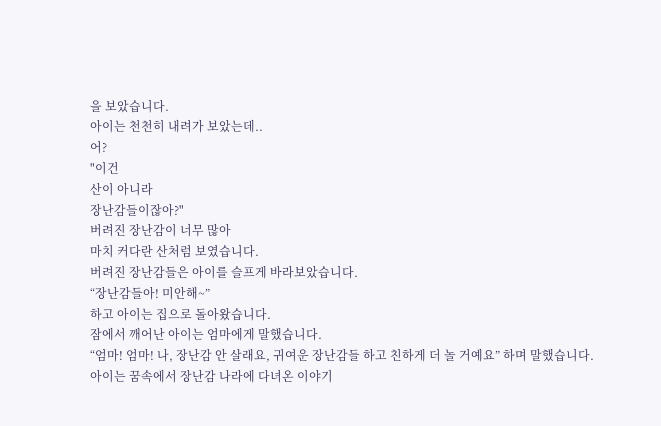을 보았습니다.
아이는 천천히 내려가 보았는데..
어?
"이건
산이 아니라
장난감들이잖아?"
버려진 장난감이 너무 많아
마치 커다란 산처럼 보였습니다.
버려진 장난감들은 아이를 슬프게 바라보았습니다.
“장난감들아! 미안해~”
하고 아이는 집으로 돌아왔습니다.
잠에서 깨어난 아이는 엄마에게 말했습니다.
“엄마! 엄마! 나, 장난감 안 살래요, 귀여운 장난감들 하고 친하게 더 놀 거예요” 하며 말했습니다.
아이는 꿈속에서 장난감 나라에 다녀온 이야기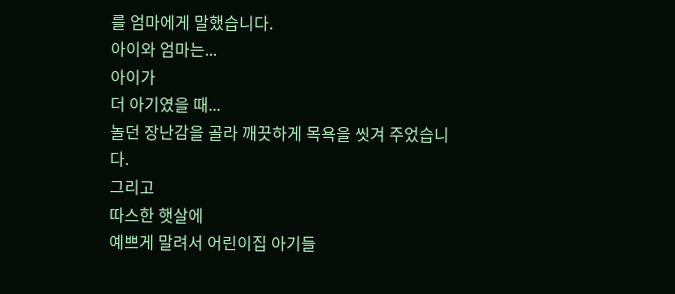를 엄마에게 말했습니다.
아이와 엄마는...
아이가
더 아기였을 때...
놀던 장난감을 골라 깨끗하게 목욕을 씻겨 주었습니다.
그리고
따스한 햇살에
예쁘게 말려서 어린이집 아기들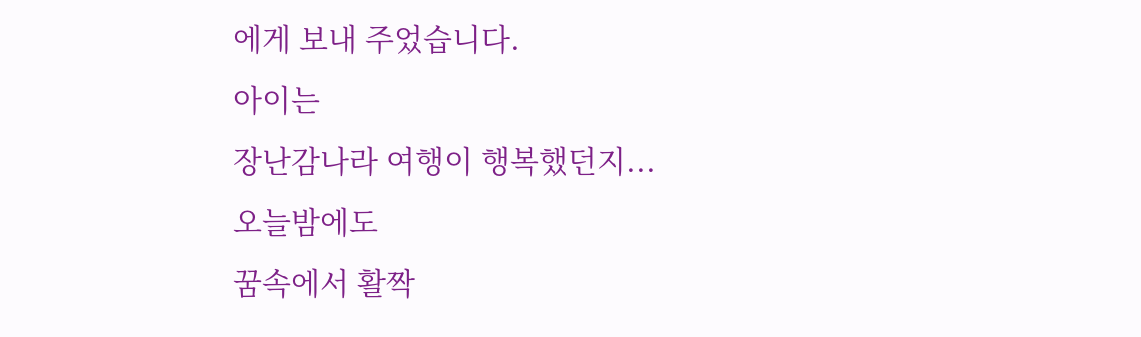에게 보내 주었습니다.
아이는
장난감나라 여행이 행복했던지...
오늘밤에도
꿈속에서 활짝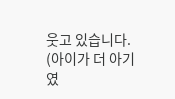웃고 있습니다.
(아이가 더 아기였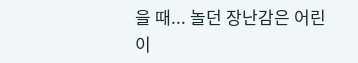을 때... 놀던 장난감은 어린이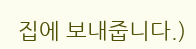집에 보내줍니다.)